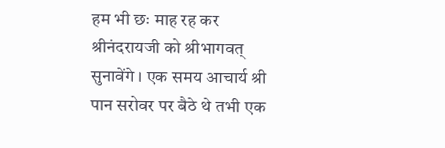हम भी छः माह रह कर श्रीनंदरायजी को श्रीभागवत् सुनावेंगे । एक समय आचार्य श्री पान सरोवर पर बैठे थे तभी एक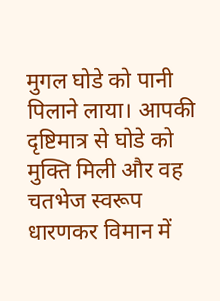मुगल घोडे को पानी पिलाने लाया। आपकी दृष्टिमात्र से घोडे को मुक्ति मिली और वह चतभेज स्वरूप धारणकर विमान में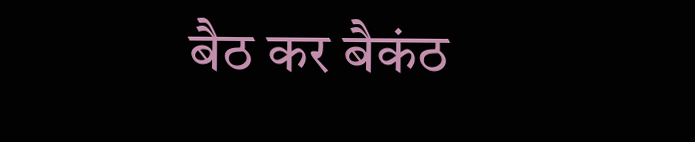बैठ कर बैकंठ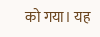को गया। यह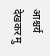आश्चर्य देखकर मु